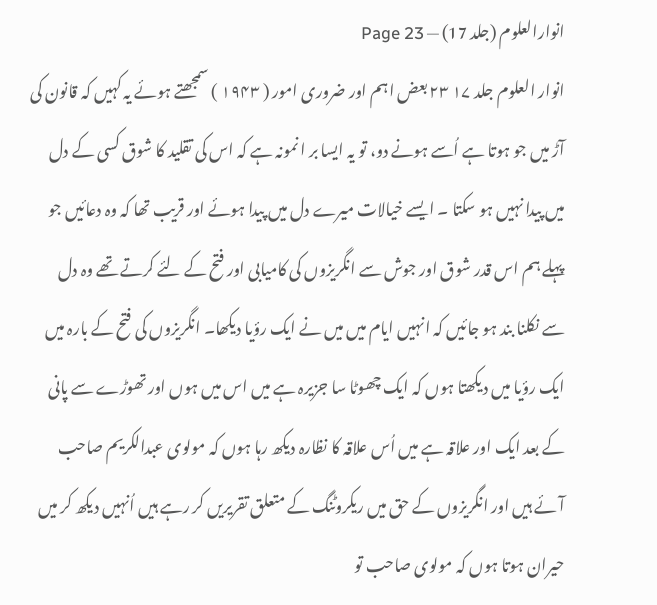انوارالعلوم (جلد 17) — Page 23
انوار العلوم جلد ۱۷ ۲۳ بعض اہم اور ضروری امور ( ۱۹۴۳ ) سمجھتے ہوئے یہ کہیں کہ قانون کی آڑ میں جو ہوتا ہے اُسے ہونے دو، تو یہ ایسا بر ا نمونہ ہے کہ اس کی تقلید کا شوق کسی کے دل میں پیدا نہیں ہو سکتا ۔ ایسے خیالات میرے دل میں پیدا ہوئے اور قریب تھا کہ وہ دعائیں جو پہلے ہم اس قدر شوق اور جوش سے انگریزوں کی کامیابی اور فتح کے لئے کرتے تھے وہ دل سے نکلنا بند ہو جائیں کہ انہیں ایام میں میں نے ایک رؤیا دیکھا۔ انگریزوں کی فتح کے بارہ میں ایک رؤیا میں دیکھتا ہوں کہ ایک چھوٹا سا جزیرہ ہے میں اس میں ہوں اور تھوڑے سے پانی کے بعد ایک اور علاقہ ہے میں اُس علاقہ کا نظارہ دیکھ رہا ہوں کہ مولوی عبدالکریم صاحب آئے ہیں اور انگریزوں کے حق میں ریکروٹنگ کے متعلق تقریریں کر رہے ہیں اُنہیں دیکھ کر میں حیران ہوتا ہوں کہ مولوی صاحب تو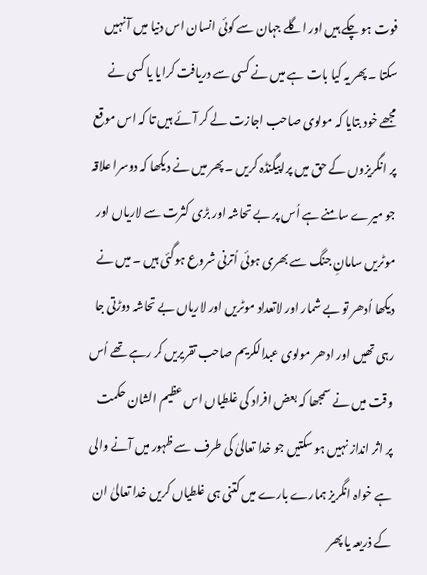فوت ہو چکے ہیں اور اگلے جہان سے کوئی انسان اس دنیا میں آ نہیں سکتا ۔ پھر یہ کیا بات ہے میں نے کسی سے دریافت کرایا یا کسی نے مجھے خود بتایا کہ مولوی صاحب اجازت لے کر آئے ہیں تا کہ اس موقع پر انگریزوں کے حق میں پراپیگنڈہ کریں ۔ پھر میں نے دیکھا کہ دوسرا علاقہ جو میرے سامنے ہے اُس پر بے تحاشہ اور بڑی کثرت سے لاریاں اور موٹریں سامانِ جنگ سے بھری ہوئی اُترنی شروع ہوگئی ہیں ۔ میں نے دیکھا اُدھر تو بے شمار اور لاتعداد موٹریں اور لاریاں بے تحاشہ دوڑتی جا رہی تھیں اور ادھر مولوی عبدالکریم صاحب تقریریں کر رہے تھے اُس وقت میں نے سمجھا کہ بعض افراد کی غلطیاں اس عظیم الشان حکمت پر اثر انداز نہیں ہو سکتیں جو خدا تعالیٰ کی طرف سے ظہور میں آنے والی ہے خواہ انگریز ہمارے بارے میں کتنی ہی غلطیاں کریں خدا تعالیٰ ان کے ذریعہ یا پھر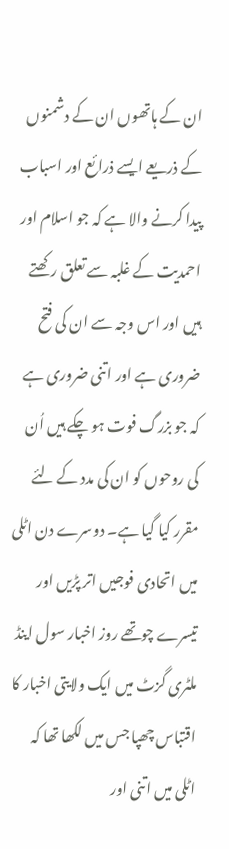ان کے ہاتھوں ان کے دشمنوں کے ذریعے ایسے ذرائع اور اسباب پیدا کرنے والا ہے کہ جو اسلام اور احمدیت کے غلبہ سے تعلق رکھتے ہیں اور اس وجہ سے ان کی فتح ضروری ہے اور اتنی ضروری ہے کہ جو بزرگ فوت ہو چکے ہیں اُن کی روحوں کو ان کی مدد کے لئے مقرر کیا گیا ہے۔ دوسرے دن اٹلی میں اتحادی فوجیں اتر پڑیں اور تیسرے چوتھے روز اخبار سول اینڈ ملٹری گزٹ میں ایک ولایتی اخبار کا اقتباس چھپا جس میں لکھا تھا کہ اٹلی میں اتنی اور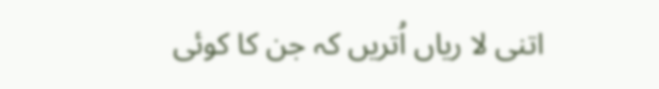اتنی لا ریاں اُتریں کہ جن کا کوئی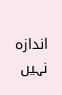اندازہ نہیں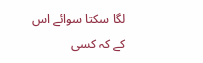لگا سکتا سوائے اس کے کہ کسی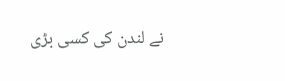نے لندن کی کسی بڑی